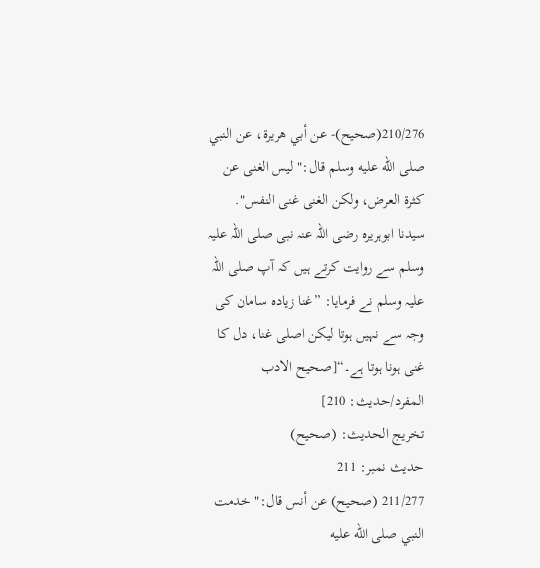210/276(صحيح)- عن أبي هريرة، عن النبي صلى الله عليه وسلم قال:" ليس الغنى عن كثرة العرض، ولكن الغنى غنى النفس".
سیدنا ابوہریرہ رضی اللہ عنہ نبی صلی اللہ علیہ وسلم سے روایت کرتے ہیں کہ آپ صلی اللہ علیہ وسلم نے فرمایا: ”غنا زیادہ سامان کی وجہ سے نہیں ہوتا لیکن اصلی غنا، دل کا غنی ہونا ہوتا ہے۔“[صحيح الادب المفرد/حدیث: 210]
تخریج الحدیث: (صحيح)
حدیث نمبر: 211
211/277 (صحيح) عن أنس قال:" خدمت النبي صلى الله عليه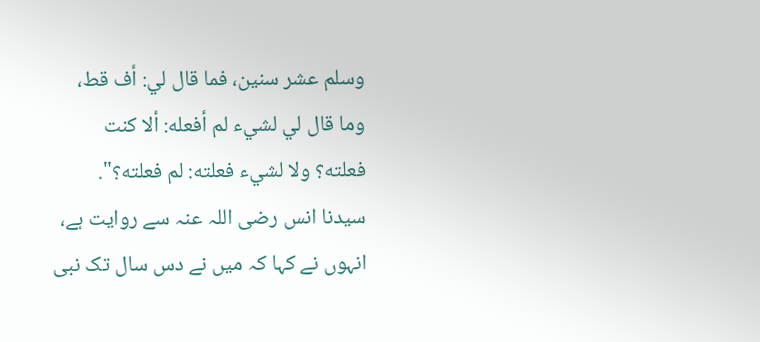وسلم عشر سنين، فما قال لي: أف قط، وما قال لي لشيء لم أفعله: ألا كنت فعلته؟ ولا لشيء فعلته: لم فعلته؟".
سیدنا انس رضی اللہ عنہ سے روایت ہے، انہوں نے کہا کہ میں نے دس سال تک نبی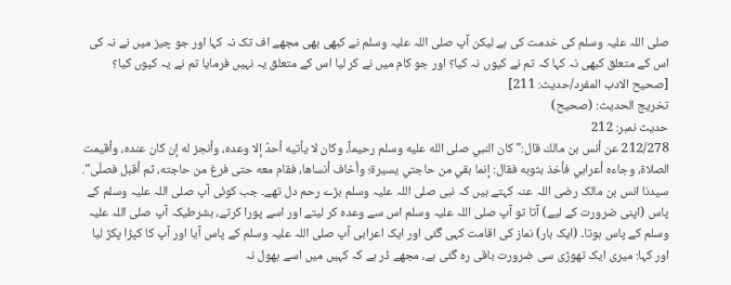صلی اللہ علیہ وسلم کی خدمت کی ہے لیکن آپ صلی اللہ علیہ وسلم نے کبھی بھی مجھے اف تک نہ کہا اور جو چیز میں نے نہ کی اس کے متعلق کبھی نہ کہا کہ تم نے کیوں نہ کیا؟ اور جو کام میں نے کر لیا اس کے متعلق یہ نہیں فرمایا تم نے یہ کیوں کیا؟ [صحيح الادب المفرد/حدیث: 211]
تخریج الحدیث: (صحيح)
حدیث نمبر: 212
212/278 عن أنس بن مالك قال:" كان النبي صلى الله عليه وسلم رحيماً، وكان لا يأتيه أحدٌ إلا وعده، وأنجز له إن كان عنده، وأقيمت الصلاة، وجاءه أعرابي فأخذ بثوبه فقال: إنما بقي من حاجتي يسيرة؛ وأخاف أنساها، فقام معه حتى فرغ من حاجته، ثم أقبل فصلّى".
سیدنا انس بن مالک رضی اللہ عنہ کہتے ہیں کہ نبی صلی اللہ علیہ وسلم بڑے رحم دل تھے۔ جب کوئی آپ صلی اللہ علیہ وسلم کے پاس (اپنی ضرورت کے لیے) آتا تو آپ صلی اللہ علیہ وسلم اس سے وعدہ کر لیتے اور اسے پورا کرتے، بشرطیکہ آپ صلی اللہ علیہ وسلم کے پاس ہوتا۔ (ایک بار) نماز کی اقامت کہی گئی اور ایک اعرابی آپ صلی اللہ علیہ وسلم کے پاس آیا اور آپ کا کپڑا پکڑ لیا اور کہا: میری ایک تھوڑی سی ضرورت باقی رہ گئی ہے، مجھے ڈر ہے کہ کہیں میں اسے بھول نہ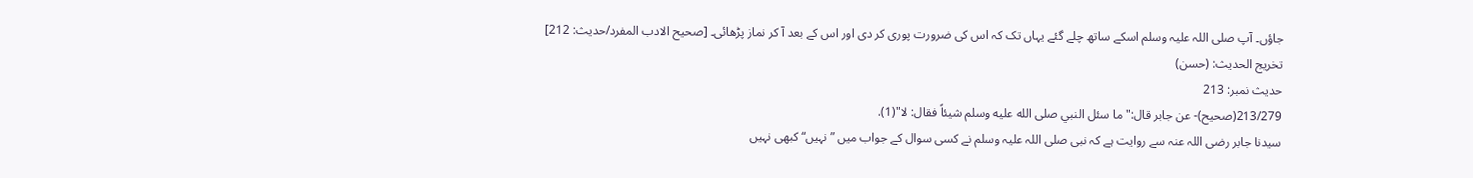جاؤں۔ آپ صلی اللہ علیہ وسلم اسکے ساتھ چلے گئے یہاں تک کہ اس کی ضرورت پوری کر دی اور اس کے بعد آ کر نماز پڑھائی۔ [صحيح الادب المفرد/حدیث: 212]
تخریج الحدیث: (حسن)
حدیث نمبر: 213
213/279(صحيح)- عن جابر قال:" ما سئل النبي صلى الله عليه وسلم شيئاً فقال: لا"(1).
سیدنا جابر رضی اللہ عنہ سے روایت ہے کہ نبی صلی اللہ علیہ وسلم نے کسی سوال کے جواب میں ”نہیں“ کبھی نہیں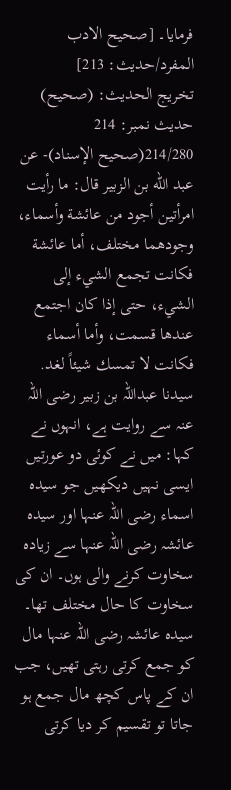فرمایا۔ [صحيح الادب المفرد/حدیث: 213]
تخریج الحدیث: (صحيح)
حدیث نمبر: 214
214/280(صحيح الإسناد)- عن عبد الله بن الزبير قال: ما رأيت امرأتين أجود من عائشة وأسماء، وجودهما مختلف، أما عائشة فكانت تجمع الشيء إلى الشيء، حتى إذا كان اجتمع عندها قسمت، وأما أسماء فكانت لا تمسك شيئاً لغد.
سیدنا عبداللہ بن زبیر رضی اللہ عنہ سے روایت ہے، انہوں نے کہا: میں نے کوئی دو عورتیں ایسی نہیں دیکھیں جو سیدہ اسماء رضی اللہ عنہا اور سیدہ عائشہ رضی اللہ عنہا سے زیادہ سخاوت کرنے والی ہوں۔ ان کی سخاوت کا حال مختلف تھا۔ سیدہ عائشہ رضی اللہ عنہا مال کو جمع کرتی رہتی تھیں، جب ان کے پاس کچھ مال جمع ہو جاتا تو تقسیم کر دیا کرتی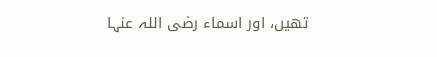تھیں، اور اسماء رضی اللہ عنہا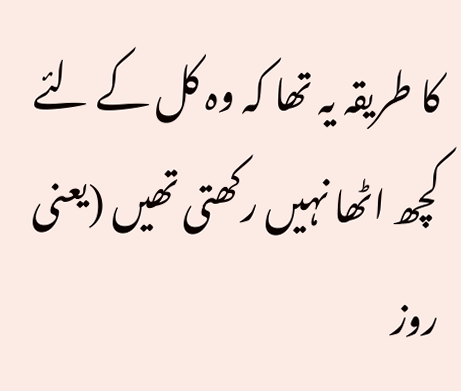کا طریقہ یہ تھا کہ وہ کل کے لئے کچھ اٹھا نہیں رکھتی تھیں (یعنی روز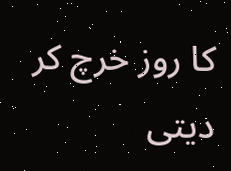کا روز خرچ کر دیتی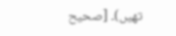تھیں)۔ [صحيح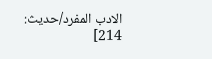الادب المفرد/حدیث: 214]